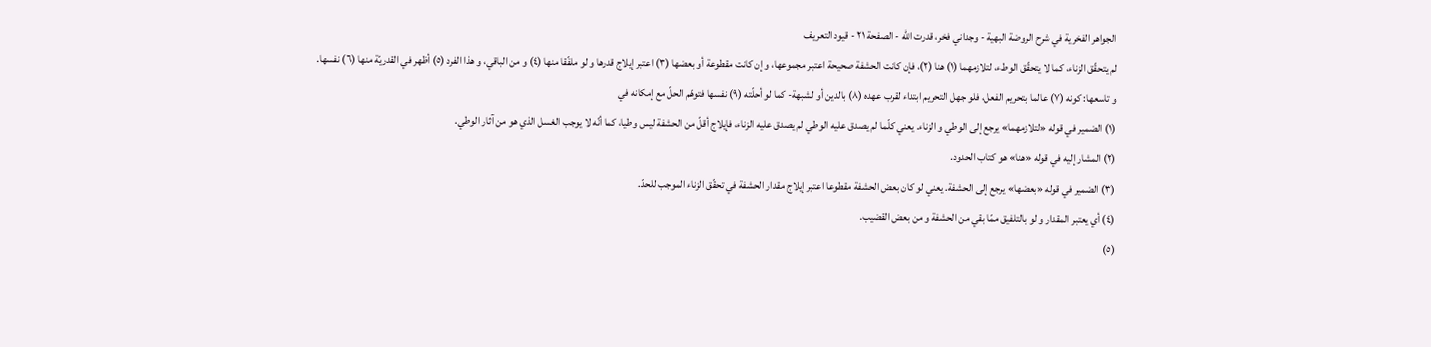الجواهر الفخرية في شرح الروضة البهية - وجداني فخر، قدرت الله - الصفحة ٢١ - قيود التعريف
لم يتحقّق الزناء، كما لا يتحقّق الوطء، لتلازمهما (١) هنا (٢)، فإن كانت الحشفة صحيحة اعتبر مجموعها، و إن كانت مقطوعة أو بعضها (٣) اعتبر إيلاج قدرها و لو ملفّقا منها (٤) و من الباقي، و هذا الفرد (٥) أظهر في القدريّة منها (٦) نفسها.
و تاسعها: كونه (٧) عالما بتحريم الفعل، فلو جهل التحريم ابتداء لقرب عهده (٨) بالدين أو لشبهة- كما لو أحلّته (٩) نفسها فتوهّم الحلّ مع إمكانه في
(١) الضمير في قوله «لتلازمهما» يرجع إلى الوطي و الزناء. يعني كلّما لم يصدق عليه الوطي لم يصدق عليه الزناء، فإيلاج أقلّ من الحشفة ليس وطيا، كما أنّه لا يوجب الغسل الذي هو من آثار الوطي.
(٢) المشار إليه في قوله «هنا» هو كتاب الحدود.
(٣) الضمير في قوله «بعضها» يرجع إلى الحشفة. يعني لو كان بعض الحشفة مقطوعا اعتبر إيلاج مقدار الحشفة في تحقّق الزناء الموجب للحدّ.
(٤) أي يعتبر المقدار و لو بالتلفيق ممّا بقي من الحشفة و من بعض القضيب.
(٥)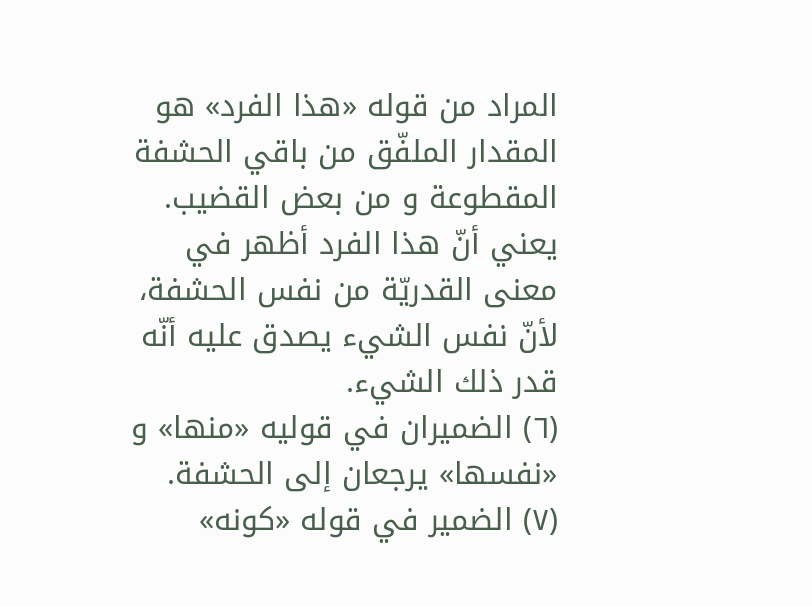المراد من قوله «هذا الفرد» هو المقدار الملفّق من باقي الحشفة المقطوعة و من بعض القضيب. يعني أنّ هذا الفرد أظهر في معنى القدريّة من نفس الحشفة، لأنّ نفس الشيء يصدق عليه أنّه قدر ذلك الشيء.
(٦) الضميران في قوليه «منها» و «نفسها» يرجعان إلى الحشفة.
(٧) الضمير في قوله «كونه»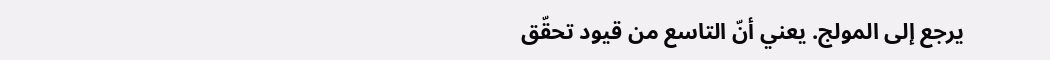يرجع إلى المولج. يعني أنّ التاسع من قيود تحقّق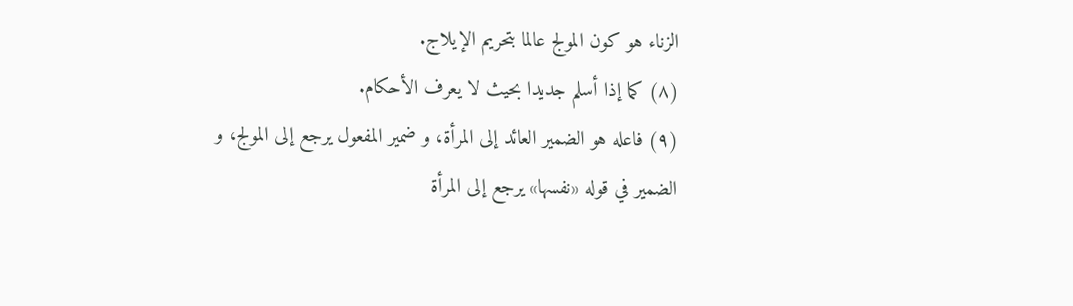الزناء هو كون المولج عالما بتحريم الإيلاج.
(٨) كما إذا أسلم جديدا بحيث لا يعرف الأحكام.
(٩) فاعله هو الضمير العائد إلى المرأة، و ضمير المفعول يرجع إلى المولج، و الضمير في قوله «نفسها» يرجع إلى المرأة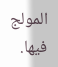المولج فيها.